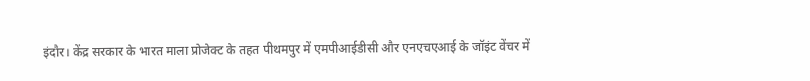इंदौर। केंद्र सरकार के भारत माला प्रोजेक्ट के तहत पीथमपुर में एमपीआईडीसी और एनएचएआई के जॉइंट वेंचर में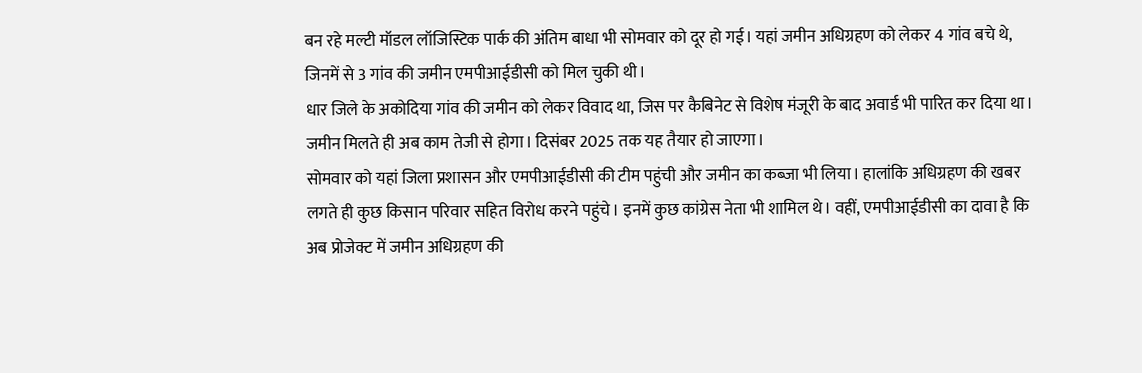बन रहे मल्टी मॉडल लॉजिस्टिक पार्क की अंतिम बाधा भी सोमवार को दूर हो गई। यहां जमीन अधिग्रहण को लेकर 4 गांव बचे थे, जिनमें से 3 गांव की जमीन एमपीआईडीसी को मिल चुकी थी।
धार जिले के अकोदिया गांव की जमीन को लेकर विवाद था, जिस पर कैबिनेट से विशेष मंजूरी के बाद अवार्ड भी पारित कर दिया था। जमीन मिलते ही अब काम तेजी से होगा। दिसंबर 2025 तक यह तैयार हो जाएगा।
सोमवार को यहां जिला प्रशासन और एमपीआईडीसी की टीम पहुंची और जमीन का कब्जा भी लिया। हालांकि अधिग्रहण की खबर लगते ही कुछ किसान परिवार सहित विरोध करने पहुंचे। इनमें कुछ कांग्रेस नेता भी शामिल थे। वहीं, एमपीआईडीसी का दावा है कि अब प्रोजेक्ट में जमीन अधिग्रहण की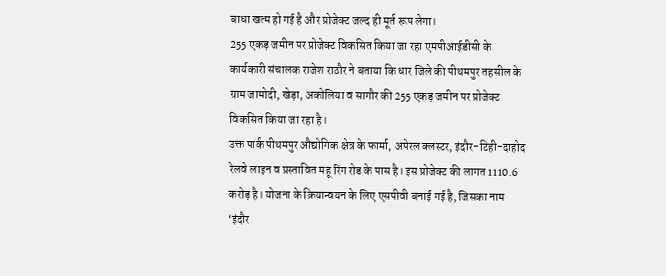बाधा खत्म हो गई है और प्रोजेक्ट जल्द ही मूर्त रूप लेगा।
255 एकड़ जमीन पर प्रोजेक्ट विकसित किया जा रहा एमपीआईडीसी के कार्यकारी संचालक राजेश राठौर ने बताया कि धार जिले की पीथमपुर तहसील के ग्राम जामोदी, खेड़ा, अकोलिया व सागौर की 255 एकड़ जमीन पर प्रोजेक्ट विकसित किया जा रहा है।
उक्त पार्क पीथमपुर औद्योगिक क्षेत्र के फार्मा, अपेरल क्लस्टर, इंदौर-टिही-दाहोद रेलवे लाइन व प्रस्तावित महू रिंग रोड के पास है। इस प्रोजेक्ट की लागत 1110.6 करोड़ है। योजना के क्रियान्वयन के लिए एसपीवी बनाई गई है, जिसका नाम ‘इंदौर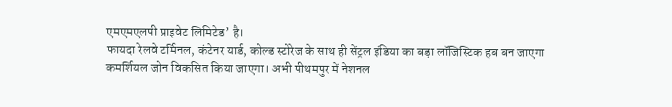एमएमएलपी प्राइवेट लिमिटेड’ है।
फायदा रेलवे टर्मिनल, कंटेनर यार्ड, कोल्ड स्टोरेज के साथ ही सेंट्रल इंडिया का बड़ा लॉजिस्टिक हब बन जाएगा
कमर्शियल जोन विकसित किया जाएगा। अभी पीथमपुर में नेशनल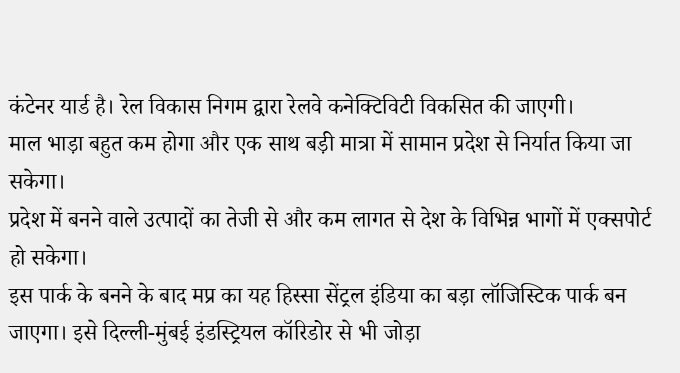कंटेनर यार्ड है। रेल विकास निगम द्वारा रेलवे कनेक्टिविटी विकसित की जाएगी।
माल भाड़ा बहुत कम होगा और एक साथ बड़ी मात्रा में सामान प्रदेश से निर्यात किया जा सकेगा।
प्रदेश में बनने वाले उत्पादों का तेजी से और कम लागत से देश के विभिन्न भागों में एक्सपोर्ट हो सकेगा।
इस पार्क के बनने के बाद मप्र का यह हिस्सा सेंट्रल इंडिया का बड़ा लॉजिस्टिक पार्क बन जाएगा। इसे दिल्ली-मुंबई इंडस्ट्रियल कॉरिडोर से भी जोड़ा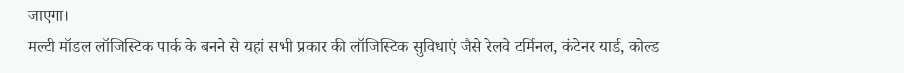जाएगा।
मल्टी मॉडल लॉजिस्टिक पार्क के बनने से यहां सभी प्रकार की लॉजिस्टिक सुविधाएं जैसे रेलवे टर्मिनल, कंटेनर यार्ड, कोल्ड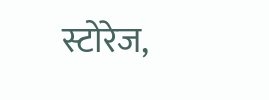स्टोरेज,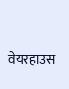वेयरहाउस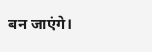बन जाएंगे।